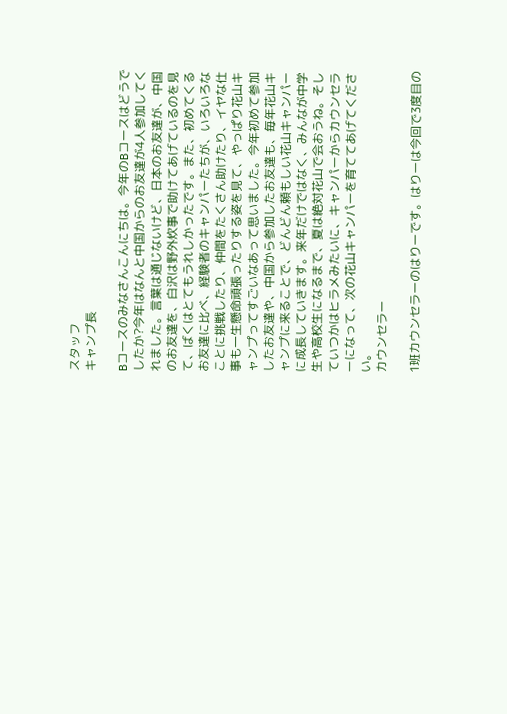スタッフ
キャンプ長

Bコースのみなさんこんにちは。今年のBコースはどうでしたか?今年はなんと中国からのお友達が4人参加してくれました。言葉は通じないけど、日本のお友達が、中国のお友達を、白沢は野外炊事で助けてあげているのを見て、ばくはとてもうれしかったです。また、初めてくるお友達に比べ、経験者のキャンパーたちが、いろいろなことに挑戦したり、仲間をたくさん助けたり、イヤな仕事も一生懸命頑張ったりする姿を見て、やっぱり花山キャンプってすごいなあって思いました。今年初めて参加したお友達や、中国から参加したお友達も、毎年花山キャンプに来ることで、どんどん頼もしい花山キャンパーに成長していきます。来年だけではなく、みんなが中学生や高校生になるまで、夏は絶対花山で会おうね。そしていつかはヒラメみたいに、キャンパーからカウンセラーになって、次の花山キャンパーを育ててあげてください。
カウンセラー

1班カウンセラーのはりーです。はりーは今回で3度目の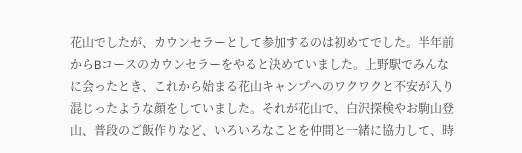花山でしたが、カウンセラーとして参加するのは初めてでした。半年前からBコースのカウンセラーをやると決めていました。上野駅でみんなに会ったとき、これから始まる花山キャンプへのワクワクと不安が入り混じったような顔をしていました。それが花山で、白沢探検やお駒山登山、普段のご飯作りなど、いろいろなことを仲間と一緒に協力して、時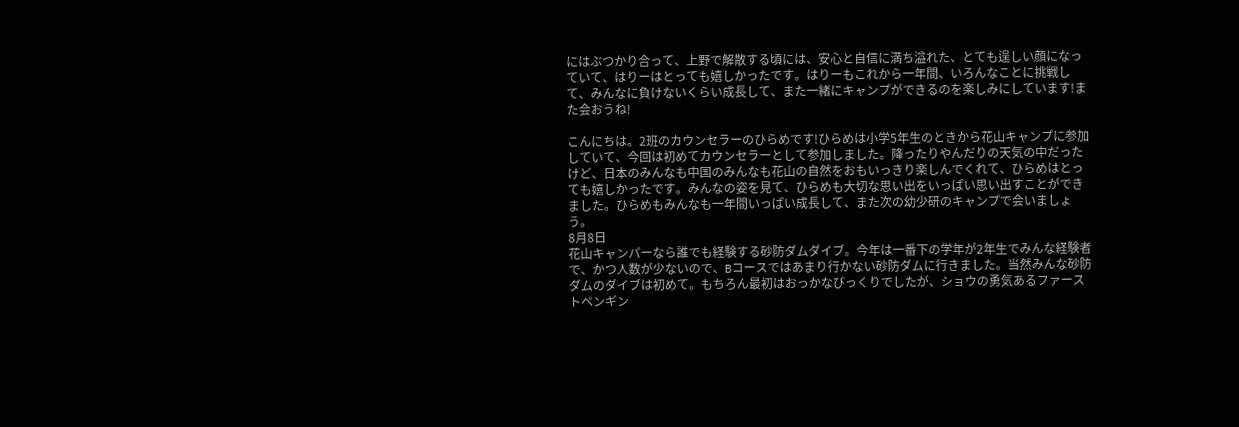にはぶつかり合って、上野で解散する頃には、安心と自信に満ち溢れた、とても逞しい顔になっていて、はりーはとっても嬉しかったです。はりーもこれから一年間、いろんなことに挑戦して、みんなに負けないくらい成長して、また一緒にキャンプができるのを楽しみにしています!また会おうね!

こんにちは。2班のカウンセラーのひらめです!ひらめは小学5年生のときから花山キャンプに参加していて、今回は初めてカウンセラーとして参加しました。降ったりやんだりの天気の中だったけど、日本のみんなも中国のみんなも花山の自然をおもいっきり楽しんでくれて、ひらめはとっても嬉しかったです。みんなの姿を見て、ひらめも大切な思い出をいっぱい思い出すことができました。ひらめもみんなも一年間いっぱい成長して、また次の幼少研のキャンプで会いましょう。
8月8日
花山キャンパーなら誰でも経験する砂防ダムダイブ。今年は一番下の学年が2年生でみんな経験者で、かつ人数が少ないので、Bコースではあまり行かない砂防ダムに行きました。当然みんな砂防ダムのダイブは初めて。もちろん最初はおっかなびっくりでしたが、ショウの勇気あるファーストペンギン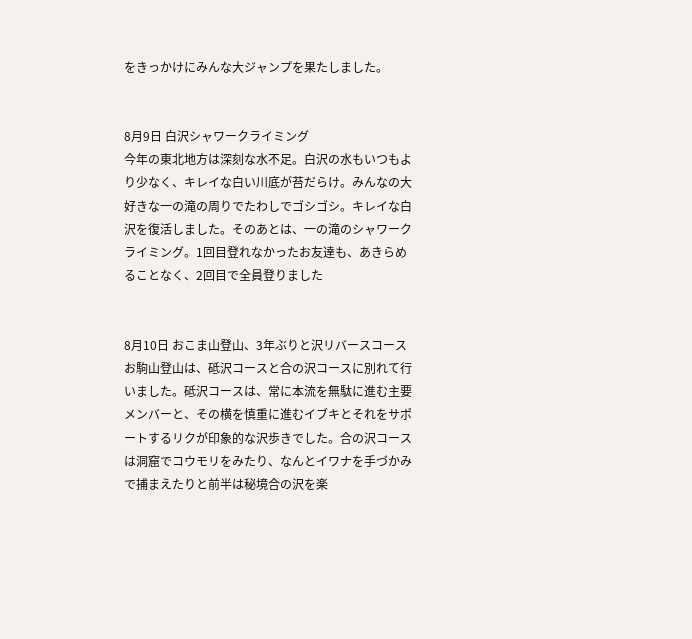をきっかけにみんな大ジャンプを果たしました。


8月9日 白沢シャワークライミング
今年の東北地方は深刻な水不足。白沢の水もいつもより少なく、キレイな白い川底が苔だらけ。みんなの大好きな一の滝の周りでたわしでゴシゴシ。キレイな白沢を復活しました。そのあとは、一の滝のシャワークライミング。1回目登れなかったお友達も、あきらめることなく、2回目で全員登りました


8月10日 おこま山登山、3年ぶりと沢リバースコース
お駒山登山は、砥沢コースと合の沢コースに別れて行いました。砥沢コースは、常に本流を無駄に進む主要メンバーと、その横を慎重に進むイブキとそれをサポートするリクが印象的な沢歩きでした。合の沢コースは洞窟でコウモリをみたり、なんとイワナを手づかみで捕まえたりと前半は秘境合の沢を楽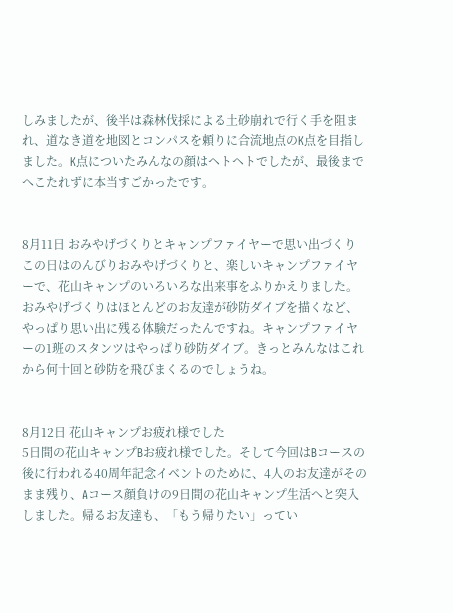しみましたが、後半は森林伐採による土砂崩れで行く手を阻まれ、道なき道を地図とコンパスを頼りに合流地点のK点を目指しました。K点についたみんなの顔はヘトヘトでしたが、最後までへこたれずに本当すごかったです。


8月11日 おみやげづくりとキャンプファイヤーで思い出づくり
この日はのんびりおみやげづくりと、楽しいキャンプファイヤーで、花山キャンプのいろいろな出来事をふりかえりました。おみやげづくりはほとんどのお友達が砂防ダイブを描くなど、やっぱり思い出に残る体験だったんですね。キャンプファイヤーの1班のスタンツはやっぱり砂防ダイブ。きっとみんなはこれから何十回と砂防を飛びまくるのでしょうね。


8月12日 花山キャンプお疲れ様でした
5日間の花山キャンプBお疲れ様でした。そして今回はBコースの後に行われる40周年記念イベントのために、4人のお友達がそのまま残り、Aコース顔負けの9日間の花山キャンプ生活へと突入しました。帰るお友達も、「もう帰りたい」ってい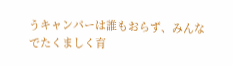うキャンパーは誰もおらず、みんなでたくましく育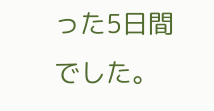った5日間でした。